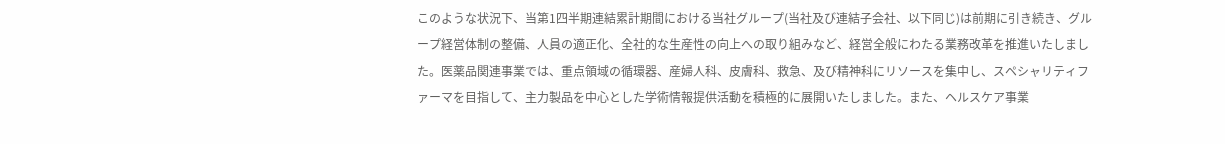このような状況下、当第1四半期連結累計期間における当社グループ(当社及び連結子会社、以下同じ)は前期に引き続き、グループ経営体制の整備、人員の適正化、全社的な生産性の向上への取り組みなど、経営全般にわたる業務改革を推進いたしました。医薬品関連事業では、重点領域の循環器、産婦人科、皮膚科、救急、及び精神科にリソースを集中し、スペシャリティファーマを目指して、主力製品を中心とした学術情報提供活動を積極的に展開いたしました。また、ヘルスケア事業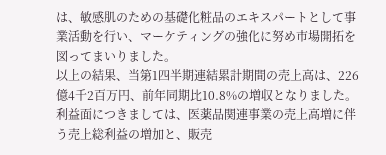は、敏感肌のための基礎化粧品のエキスパートとして事業活動を行い、マーケティングの強化に努め市場開拓を図ってまいりました。
以上の結果、当第1四半期連結累計期間の売上高は、226億4千2百万円、前年同期比10.8%の増収となりました。
利益面につきましては、医薬品関連事業の売上高増に伴う売上総利益の増加と、販売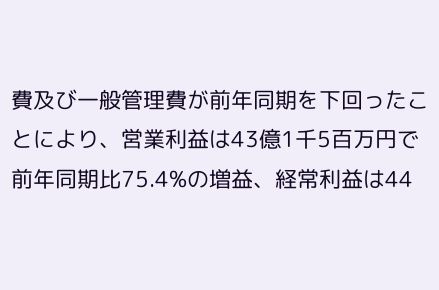費及び一般管理費が前年同期を下回ったことにより、営業利益は43億1千5百万円で前年同期比75.4%の増益、経常利益は44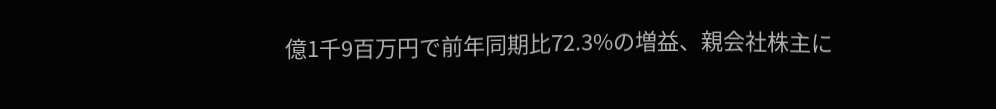億1千9百万円で前年同期比72.3%の増益、親会社株主に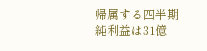帰属する四半期純利益は31億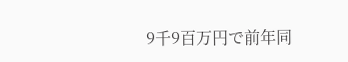9千9百万円で前年同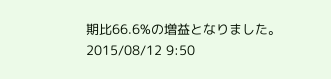期比66.6%の増益となりました。
2015/08/12 9:50